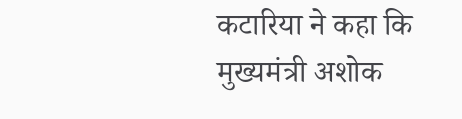कटारिया ने कहा कि मुख्यमंत्री अशोक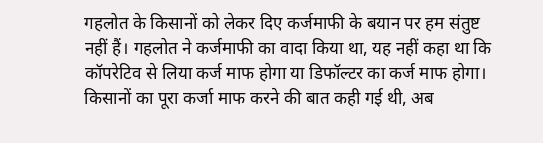गहलोत के किसानों को लेकर दिए कर्जमाफी के बयान पर हम संतुष्ट नहीं हैं। गहलोत ने कर्जमाफी का वादा किया था, यह नहीं कहा था कि कॉपरेटिव से लिया कर्ज माफ होगा या डिफॉल्टर का कर्ज माफ होगा। किसानों का पूरा कर्जा माफ करने की बात कही गई थी, अब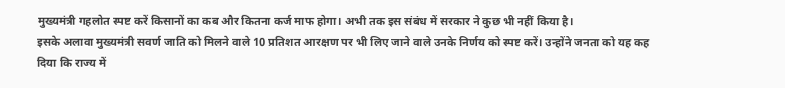मुख्यमंत्री गहलोत स्पष्ट करें किसानों का कब और कितना कर्ज माफ होगा। अभी तक इस संबंध में सरकार ने कुछ भी नहीं किया है।
इसके अलावा मुख्यमंत्री सवर्ण जाति को मिलने वाले 10 प्रतिशत आरक्षण पर भी लिए जाने वाले उनके निर्णय को स्पष्ट करें। उन्होंने जनता को यह कह दिया कि राज्य में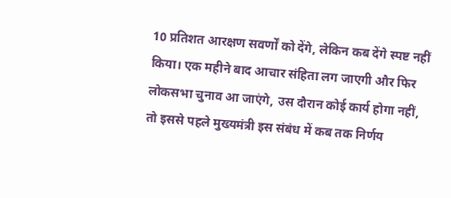10 प्रतिशत आरक्षण सवर्णों को देंगे, लेकिन कब देंगे स्पष्ट नहीं किया। एक महीने बाद आचार संहिता लग जाएगी और फिर लोकसभा चुनाव आ जाएंगे, उस दौरान कोई कार्य होगा नहीं, तो इससे पहले मुख्यमंत्री इस संबंध में कब तक निर्णय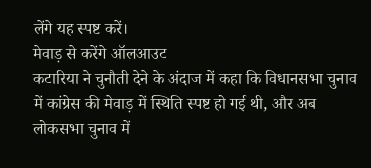लेंगे यह स्पष्ट करें।
मेवाड़ से करेंगे ऑलआउट
कटारिया ने चुनौती देने के अंदाज में कहा कि विधानसभा चुनाव में कांग्रेस की मेवाड़ में स्थिति स्पष्ट हो गई थी, और अब लोकसभा चुनाव में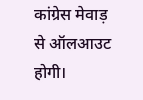कांग्रेस मेवाड़ से ऑलआउट होगी।